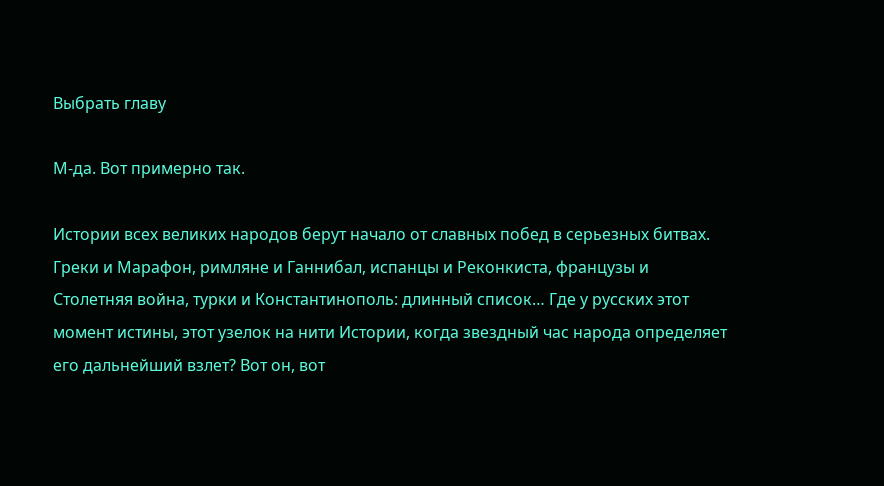Выбрать главу

М-да. Вот примерно так.

Истории всех великих народов берут начало от славных побед в серьезных битвах. Греки и Марафон, римляне и Ганнибал, испанцы и Реконкиста, французы и Столетняя война, турки и Константинополь: длинный список… Где у русских этот момент истины, этот узелок на нити Истории, когда звездный час народа определяет его дальнейший взлет? Вот он, вот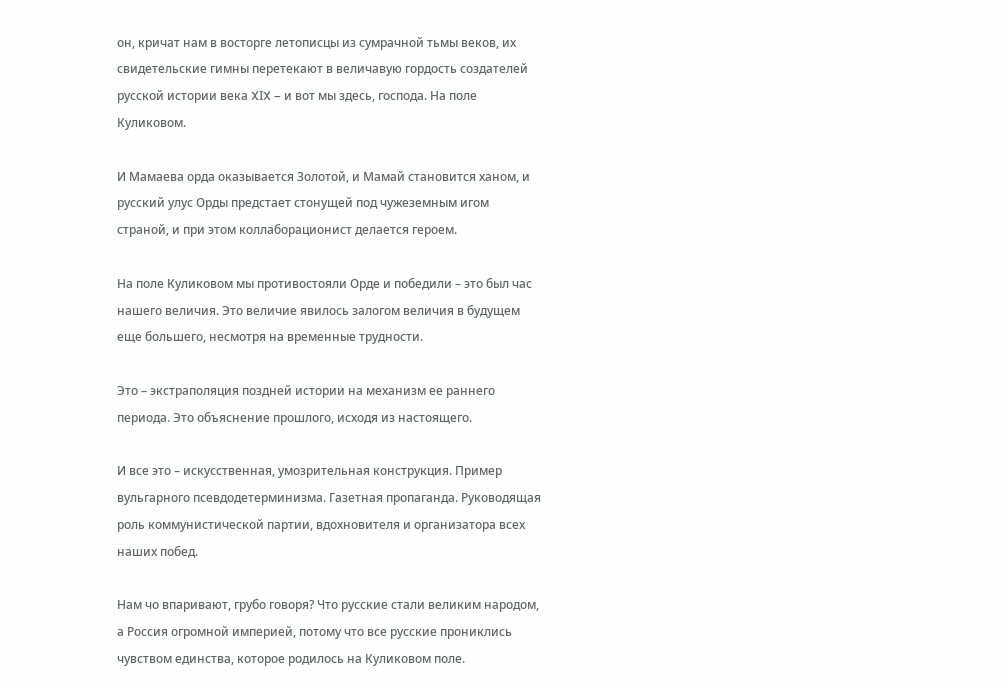он, кричат нам в восторге летописцы из сумрачной тьмы веков, их свидетельские гимны перетекают в величавую гордость создателей русской истории века XIX – и вот мы здесь, господа. На поле Куликовом.

И Мамаева орда оказывается Золотой, и Мамай становится ханом, и русский улус Орды предстает стонущей под чужеземным игом страной, и при этом коллаборационист делается героем.

На поле Куликовом мы противостояли Орде и победили – это был час нашего величия. Это величие явилось залогом величия в будущем еще большего, несмотря на временные трудности.

Это – экстраполяция поздней истории на механизм ее раннего периода. Это объяснение прошлого, исходя из настоящего.

И все это – искусственная, умозрительная конструкция. Пример вульгарного псевдодетерминизма. Газетная пропаганда. Руководящая роль коммунистической партии, вдохновителя и организатора всех наших побед.

Нам чо впаривают, грубо говоря? Что русские стали великим народом, а Россия огромной империей, потому что все русские прониклись чувством единства, которое родилось на Куликовом поле.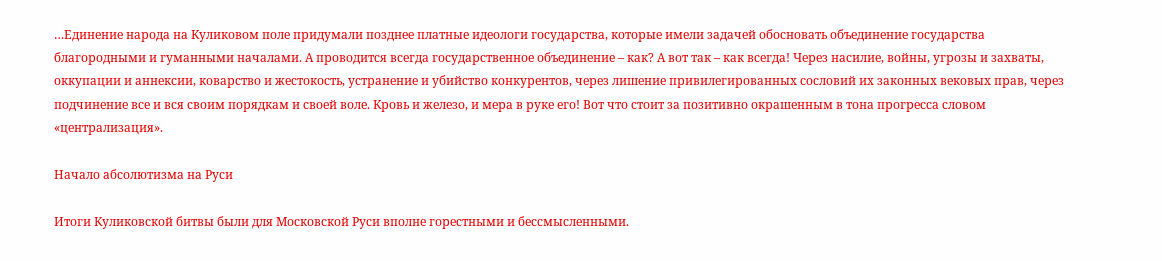…Единение народа на Куликовом поле придумали позднее платные идеологи государства, которые имели задачей обосновать объединение государства благородными и гуманными началами. А проводится всегда государственное объединение – как? А вот так – как всегда! Через насилие, войны, угрозы и захваты, оккупации и аннексии, коварство и жестокость, устранение и убийство конкурентов, через лишение привилегированных сословий их законных вековых прав, через подчинение все и вся своим порядкам и своей воле. Кровь и железо, и мера в руке его! Вот что стоит за позитивно окрашенным в тона прогресса словом «централизация».

Начало абсолютизма на Руси

Итоги Куликовской битвы были для Московской Руси вполне горестными и бессмысленными.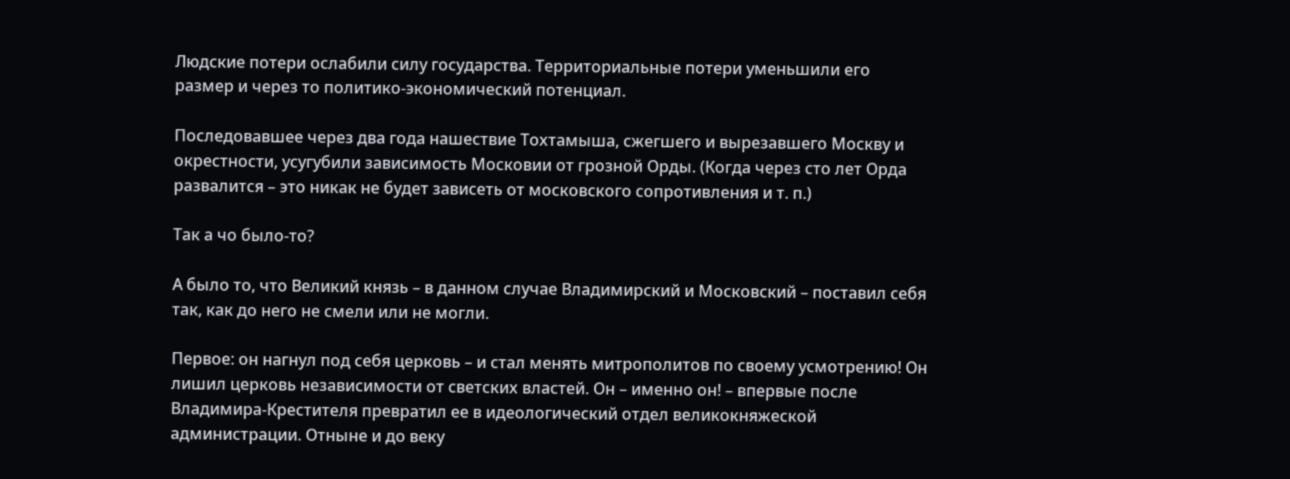Людские потери ослабили силу государства. Территориальные потери уменьшили его размер и через то политико-экономический потенциал.

Последовавшее через два года нашествие Тохтамыша, сжегшего и вырезавшего Москву и окрестности, усугубили зависимость Московии от грозной Орды. (Когда через сто лет Орда развалится – это никак не будет зависеть от московского сопротивления и т. п.)

Так а чо было-то?

А было то, что Великий князь – в данном случае Владимирский и Московский – поставил себя так, как до него не смели или не могли.

Первое: он нагнул под себя церковь – и стал менять митрополитов по своему усмотрению! Он лишил церковь независимости от светских властей. Он – именно он! – впервые после Владимира-Крестителя превратил ее в идеологический отдел великокняжеской администрации. Отныне и до веку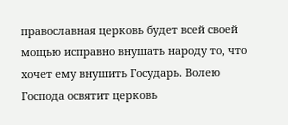православная церковь будет всей своей мощью исправно внушать народу то, что хочет ему внушить Государь. Волею Господа освятит церковь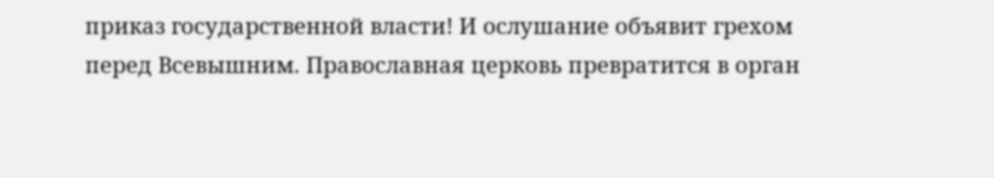приказ государственной власти! И ослушание объявит грехом перед Всевышним. Православная церковь превратится в орган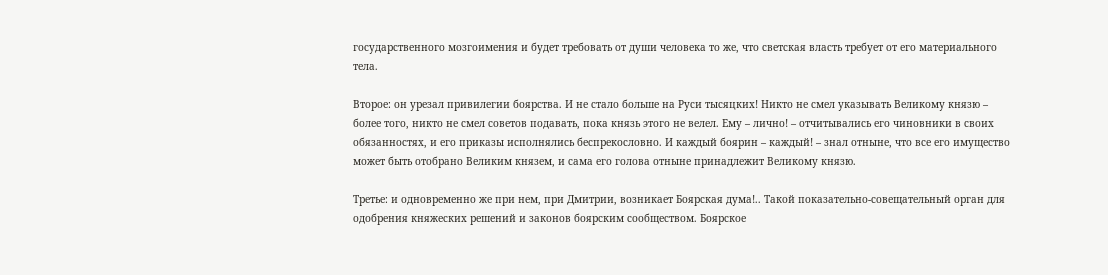государственного мозгоимения и будет требовать от души человека то же, что светская власть требует от его материального тела.

Второе: он урезал привилегии боярства. И не стало больше на Руси тысяцких! Никто не смел указывать Великому князю – более того, никто не смел советов подавать, пока князь этого не велел. Ему – лично! – отчитывались его чиновники в своих обязанностях, и его приказы исполнялись беспрекословно. И каждый боярин – каждый! – знал отныне, что все его имущество может быть отобрано Великим князем, и сама его голова отныне принадлежит Великому князю.

Третье: и одновременно же при нем, при Дмитрии, возникает Боярская дума!.. Такой показательно-совещательный орган для одобрения княжеских решений и законов боярским сообществом. Боярское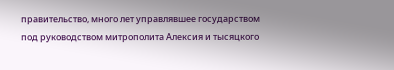правительство, много лет управлявшее государством под руководством митрополита Алексия и тысяцкого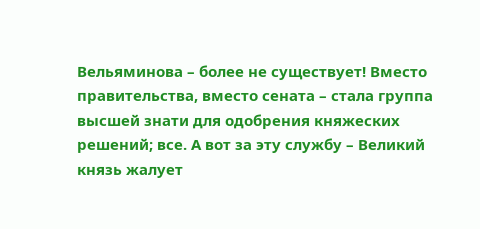Вельяминова – более не существует! Вместо правительства, вместо сената – стала группа высшей знати для одобрения княжеских решений; все. А вот за эту службу – Великий князь жалует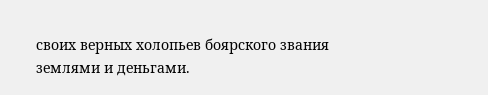своих верных холопьев боярского звания землями и деньгами.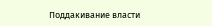Поддакивание власти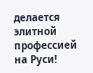делается элитной профессией на Руси!